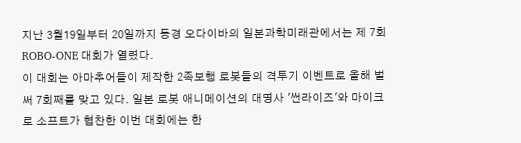지난 3월19일부터 20일까지 동경 오다이바의 일본과학미래관에서는 제 7회 ROBO-ONE 대회가 열렸다.
이 대회는 아마추어들이 제작한 2족보행 로봇들의 격투기 이벤트로 올해 벌써 7회째를 맞고 있다. 일본 로봇 애니메이션의 대명사 '썬라이즈'와 마이크로 소프트가 협찬한 이번 대회에는 한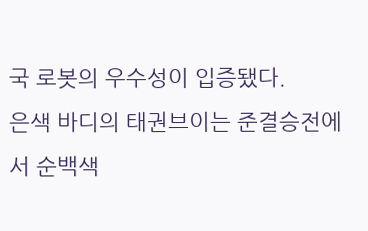국 로봇의 우수성이 입증됐다.
은색 바디의 태권브이는 준결승전에서 순백색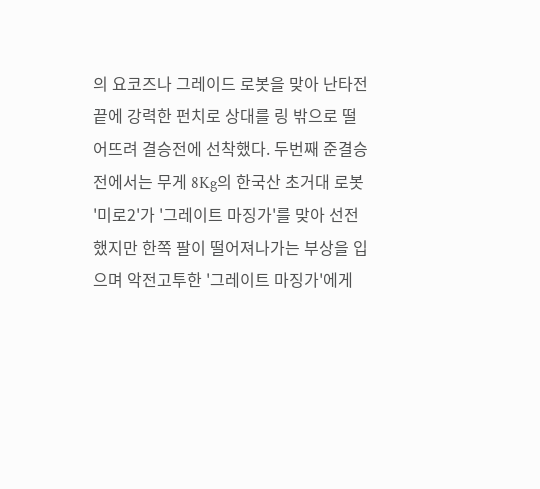의 요코즈나 그레이드 로봇을 맞아 난타전 끝에 강력한 펀치로 상대를 링 밖으로 떨어뜨려 결승전에 선착했다. 두번째 준결승전에서는 무게 8Kg의 한국산 초거대 로봇 '미로2'가 '그레이트 마징가'를 맞아 선전했지만 한쪽 팔이 떨어져나가는 부상을 입으며 악전고투한 '그레이트 마징가'에게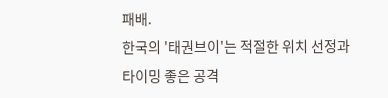패배.
한국의 '태권브이'는 적절한 위치 선정과 타이밍 좋은 공격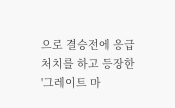으로 결승전에 응급처치를 하고 등장한 '그레이트 마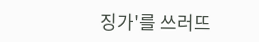징가'를 쓰러뜨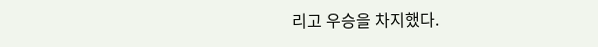리고 우승을 차지했다.